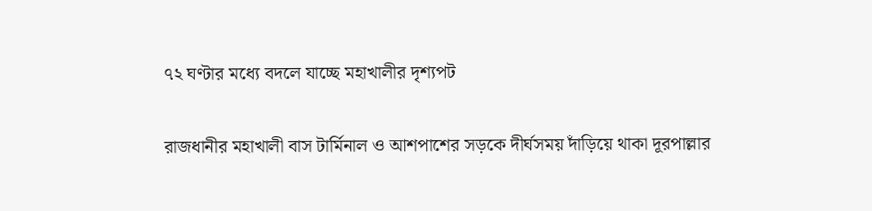৭২ ঘণ্টার মধ্যে বদলে যাচ্ছে মহাখালীর দৃশ্যপট

রাজধানীর মহাখালী বাস টার্মিনাল ও আশপাশের সড়কে দীর্ঘসময় দাঁড়িয়ে থাকা দূরপাল্লার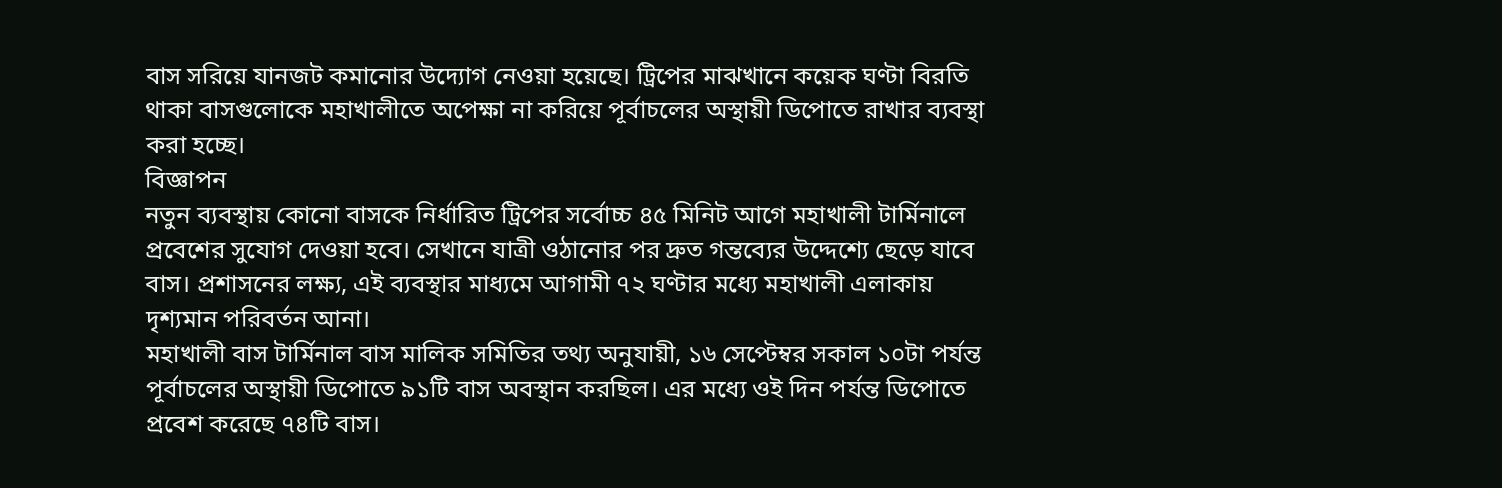বাস সরিয়ে যানজট কমানোর উদ্যোগ নেওয়া হয়েছে। ট্রিপের মাঝখানে কয়েক ঘণ্টা বিরতি থাকা বাসগুলোকে মহাখালীতে অপেক্ষা না করিয়ে পূর্বাচলের অস্থায়ী ডিপোতে রাখার ব্যবস্থা করা হচ্ছে।
বিজ্ঞাপন
নতুন ব্যবস্থায় কোনো বাসকে নির্ধারিত ট্রিপের সর্বোচ্চ ৪৫ মিনিট আগে মহাখালী টার্মিনালে প্রবেশের সুযোগ দেওয়া হবে। সেখানে যাত্রী ওঠানোর পর দ্রুত গন্তব্যের উদ্দেশ্যে ছেড়ে যাবে বাস। প্রশাসনের লক্ষ্য, এই ব্যবস্থার মাধ্যমে আগামী ৭২ ঘণ্টার মধ্যে মহাখালী এলাকায় দৃশ্যমান পরিবর্তন আনা।
মহাখালী বাস টার্মিনাল বাস মালিক সমিতির তথ্য অনুযায়ী, ১৬ সেপ্টেম্বর সকাল ১০টা পর্যন্ত পূর্বাচলের অস্থায়ী ডিপোতে ৯১টি বাস অবস্থান করছিল। এর মধ্যে ওই দিন পর্যন্ত ডিপোতে প্রবেশ করেছে ৭৪টি বাস।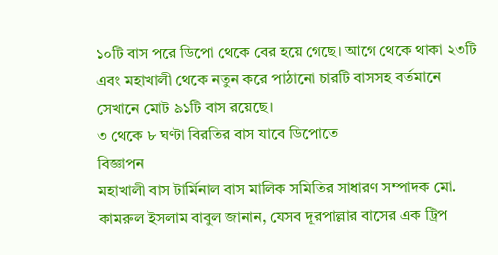১০টি বাস পরে ডিপো থেকে বের হয়ে গেছে। আগে থেকে থাকা ২৩টি এবং মহাখালী থেকে নতুন করে পাঠানো চারটি বাসসহ বর্তমানে সেখানে মোট ৯১টি বাস রয়েছে।
৩ থেকে ৮ ঘণ্টা বিরতির বাস যাবে ডিপোতে
বিজ্ঞাপন
মহাখালী বাস টার্মিনাল বাস মালিক সমিতির সাধারণ সম্পাদক মো. কামরুল ইসলাম বাবুল জানান, যেসব দূরপাল্লার বাসের এক ট্রিপ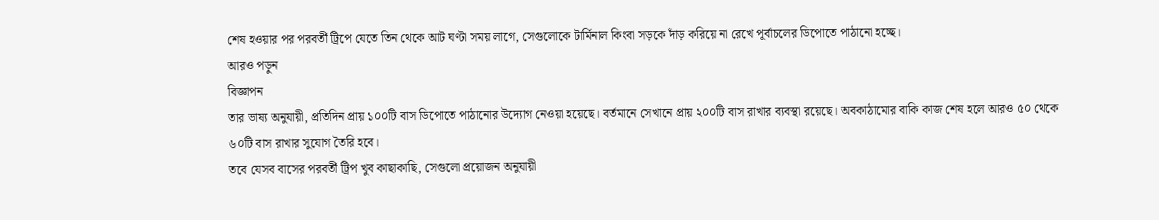শেষ হওয়ার পর পরবর্তী ট্রিপে যেতে তিন থেকে আট ঘণ্টা সময় লাগে, সেগুলোকে টার্মিনাল কিংবা সড়কে দাঁড় করিয়ে না রেখে পূর্বাচলের ডিপোতে পাঠানো হচ্ছে।
আরও পড়ুন
বিজ্ঞাপন
তার ভাষ্য অনুযায়ী, প্রতিদিন প্রায় ১০০টি বাস ডিপোতে পাঠানোর উদ্যোগ নেওয়া হয়েছে। বর্তমানে সেখানে প্রায় ২০০টি বাস রাখার ব্যবস্থা রয়েছে। অবকাঠামোর বাকি কাজ শেষ হলে আরও ৫০ থেকে ৬০টি বাস রাখার সুযোগ তৈরি হবে।
তবে যেসব বাসের পরবর্তী ট্রিপ খুব কাছাকাছি, সেগুলো প্রয়োজন অনুযায়ী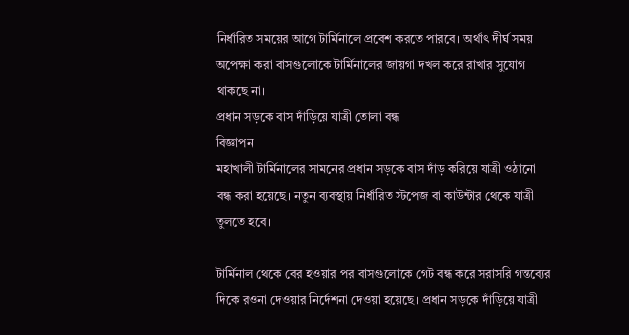নির্ধারিত সময়ের আগে টার্মিনালে প্রবেশ করতে পারবে। অর্থাৎ দীর্ঘ সময় অপেক্ষা করা বাসগুলোকে টার্মিনালের জায়গা দখল করে রাখার সুযোগ থাকছে না।
প্রধান সড়কে বাস দাঁড়িয়ে যাত্রী তোলা বন্ধ
বিজ্ঞাপন
মহাখালী টার্মিনালের সামনের প্রধান সড়কে বাস দাঁড় করিয়ে যাত্রী ওঠানো বন্ধ করা হয়েছে। নতুন ব্যবস্থায় নির্ধারিত স্টপেজ বা কাউন্টার থেকে যাত্রী তুলতে হবে।

টার্মিনাল থেকে বের হওয়ার পর বাসগুলোকে গেট বন্ধ করে সরাসরি গন্তব্যের দিকে রওনা দেওয়ার নির্দেশনা দেওয়া হয়েছে। প্রধান সড়কে দাঁড়িয়ে যাত্রী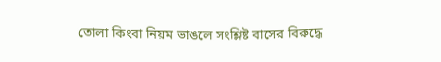তোলা কিংবা নিয়ম ভাঙলে সংশ্লিষ্ট বাসের বিরুদ্ধে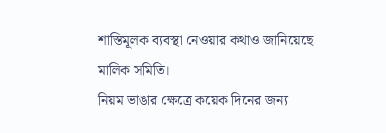শাস্তিমূলক ব্যবস্থা নেওয়ার কথাও জানিয়েছে মালিক সমিতি।
নিয়ম ভাঙার ক্ষেত্রে কয়েক দিনের জন্য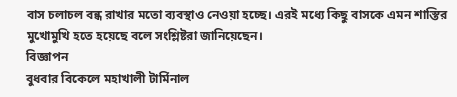বাস চলাচল বন্ধ রাখার মতো ব্যবস্থাও নেওয়া হচ্ছে। এরই মধ্যে কিছু বাসকে এমন শাস্তির মুখোমুখি হতে হয়েছে বলে সংশ্লিষ্টরা জানিয়েছেন।
বিজ্ঞাপন
বুধবার বিকেলে মহাখালী টার্মিনাল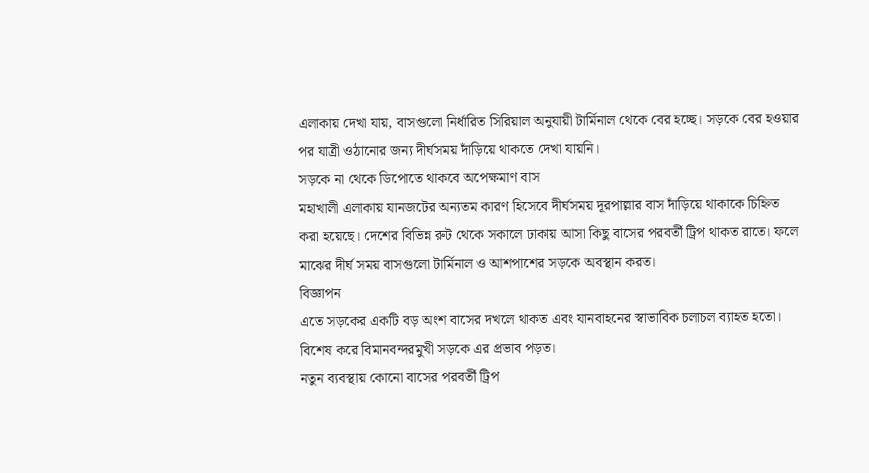এলাকায় দেখা যায়, বাসগুলো নির্ধারিত সিরিয়াল অনুযায়ী টার্মিনাল থেকে বের হচ্ছে। সড়কে বের হওয়ার পর যাত্রী ওঠানোর জন্য দীর্ঘসময় দাঁড়িয়ে থাকতে দেখা যায়নি।
সড়কে না থেকে ডিপোতে থাকবে অপেক্ষমাণ বাস
মহাখালী এলাকায় যানজটের অন্যতম কারণ হিসেবে দীর্ঘসময় দূরপাল্লার বাস দাঁড়িয়ে থাকাকে চিহ্নিত করা হয়েছে। দেশের বিভিন্ন রুট থেকে সকালে ঢাকায় আসা কিছু বাসের পরবর্তী ট্রিপ থাকত রাতে। ফলে মাঝের দীর্ঘ সময় বাসগুলো টার্মিনাল ও আশপাশের সড়কে অবস্থান করত।
বিজ্ঞাপন
এতে সড়কের একটি বড় অংশ বাসের দখলে থাকত এবং যানবাহনের স্বাভাবিক চলাচল ব্যাহত হতো। বিশেষ করে বিমানবন্দরমুখী সড়কে এর প্রভাব পড়ত।
নতুন ব্যবস্থায় কোনো বাসের পরবর্তী ট্রিপ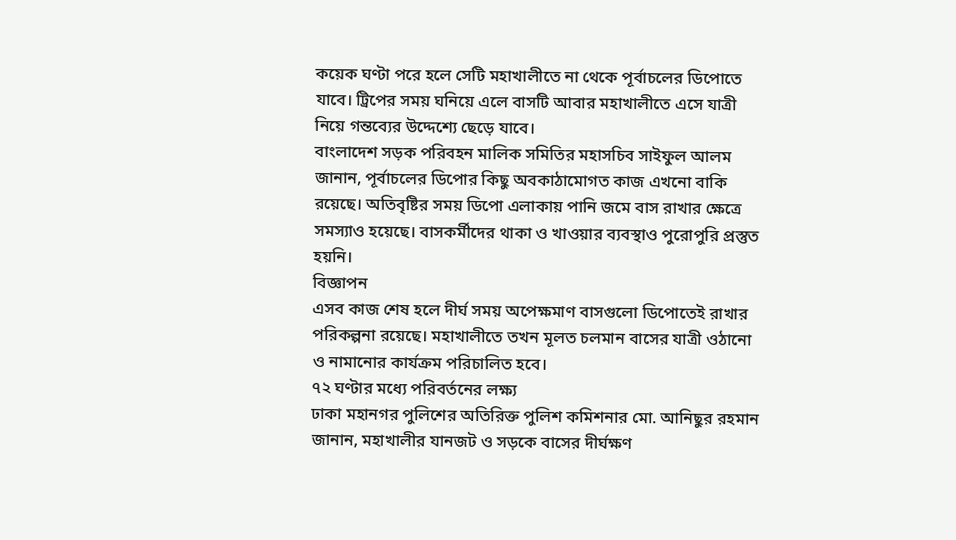কয়েক ঘণ্টা পরে হলে সেটি মহাখালীতে না থেকে পূর্বাচলের ডিপোতে যাবে। ট্রিপের সময় ঘনিয়ে এলে বাসটি আবার মহাখালীতে এসে যাত্রী নিয়ে গন্তব্যের উদ্দেশ্যে ছেড়ে যাবে।
বাংলাদেশ সড়ক পরিবহন মালিক সমিতির মহাসচিব সাইফুল আলম জানান, পূর্বাচলের ডিপোর কিছু অবকাঠামোগত কাজ এখনো বাকি রয়েছে। অতিবৃষ্টির সময় ডিপো এলাকায় পানি জমে বাস রাখার ক্ষেত্রে সমস্যাও হয়েছে। বাসকর্মীদের থাকা ও খাওয়ার ব্যবস্থাও পুরোপুরি প্রস্তুত হয়নি।
বিজ্ঞাপন
এসব কাজ শেষ হলে দীর্ঘ সময় অপেক্ষমাণ বাসগুলো ডিপোতেই রাখার পরিকল্পনা রয়েছে। মহাখালীতে তখন মূলত চলমান বাসের যাত্রী ওঠানো ও নামানোর কার্যক্রম পরিচালিত হবে।
৭২ ঘণ্টার মধ্যে পরিবর্তনের লক্ষ্য
ঢাকা মহানগর পুলিশের অতিরিক্ত পুলিশ কমিশনার মো. আনিছুর রহমান জানান, মহাখালীর যানজট ও সড়কে বাসের দীর্ঘক্ষণ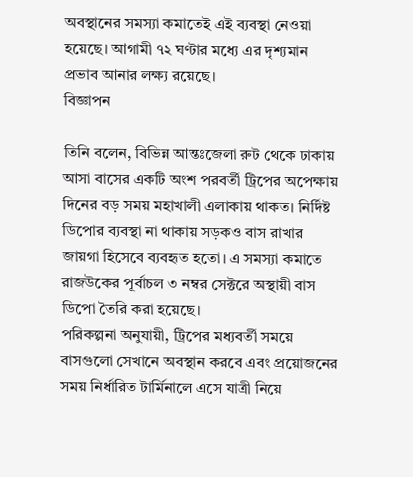অবস্থানের সমস্যা কমাতেই এই ব্যবস্থা নেওয়া হয়েছে। আগামী ৭২ ঘণ্টার মধ্যে এর দৃশ্যমান প্রভাব আনার লক্ষ্য রয়েছে।
বিজ্ঞাপন

তিনি বলেন, বিভিন্ন আন্তঃজেলা রুট থেকে ঢাকায় আসা বাসের একটি অংশ পরবর্তী ট্রিপের অপেক্ষায় দিনের বড় সময় মহাখালী এলাকায় থাকত। নির্দিষ্ট ডিপোর ব্যবস্থা না থাকায় সড়কও বাস রাখার জায়গা হিসেবে ব্যবহৃত হতো। এ সমস্যা কমাতে রাজউকের পূর্বাচল ৩ নম্বর সেক্টরে অস্থায়ী বাস ডিপো তৈরি করা হয়েছে।
পরিকল্পনা অনুযায়ী, ট্রিপের মধ্যবর্তী সময়ে বাসগুলো সেখানে অবস্থান করবে এবং প্রয়োজনের সময় নির্ধারিত টার্মিনালে এসে যাত্রী নিয়ে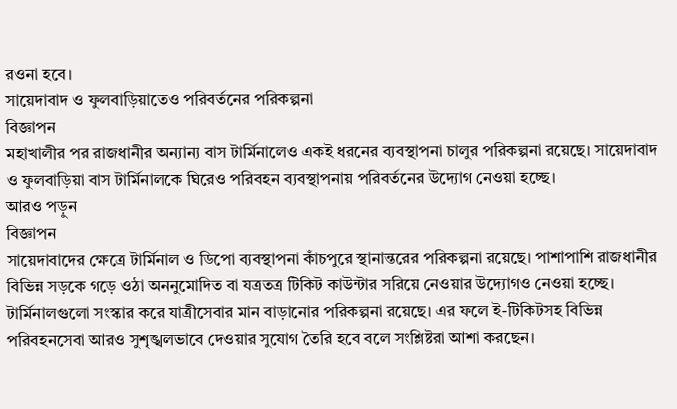রওনা হবে।
সায়েদাবাদ ও ফুলবাড়িয়াতেও পরিবর্তনের পরিকল্পনা
বিজ্ঞাপন
মহাখালীর পর রাজধানীর অন্যান্য বাস টার্মিনালেও একই ধরনের ব্যবস্থাপনা চালুর পরিকল্পনা রয়েছে। সায়েদাবাদ ও ফুলবাড়িয়া বাস টার্মিনালকে ঘিরেও পরিবহন ব্যবস্থাপনায় পরিবর্তনের উদ্যোগ নেওয়া হচ্ছে।
আরও পড়ুন
বিজ্ঞাপন
সায়েদাবাদের ক্ষেত্রে টার্মিনাল ও ডিপো ব্যবস্থাপনা কাঁচপুরে স্থানান্তরের পরিকল্পনা রয়েছে। পাশাপাশি রাজধানীর বিভিন্ন সড়কে গড়ে ওঠা অননুমোদিত বা যত্রতত্র টিকিট কাউন্টার সরিয়ে নেওয়ার উদ্যোগও নেওয়া হচ্ছে।
টার্মিনালগুলো সংস্কার করে যাত্রীসেবার মান বাড়ানোর পরিকল্পনা রয়েছে। এর ফলে ই-টিকিটসহ বিভিন্ন পরিবহনসেবা আরও সুশৃঙ্খলভাবে দেওয়ার সুযোগ তৈরি হবে বলে সংশ্লিষ্টরা আশা করছেন।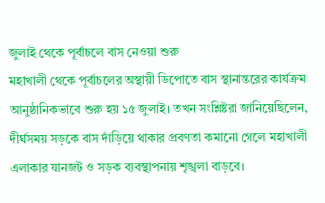জুলাই থেকে পূর্বাচলে বাস নেওয়া শুরু
মহাখালী থেকে পূর্বাচলের অস্থায়ী ডিপোতে বাস স্থানান্তরের কার্যক্রম আনুষ্ঠানিকভাবে শুরু হয় ১৫ জুলাই। তখন সংশ্লিষ্টরা জানিয়েছিলেন, দীর্ঘসময় সড়কে বাস দাঁড়িয়ে থাকার প্রবণতা কমানো গেলে মহাখালী এলাকার যানজট ও সড়ক ব্যবস্থাপনায় শৃঙ্খলা বাড়বে।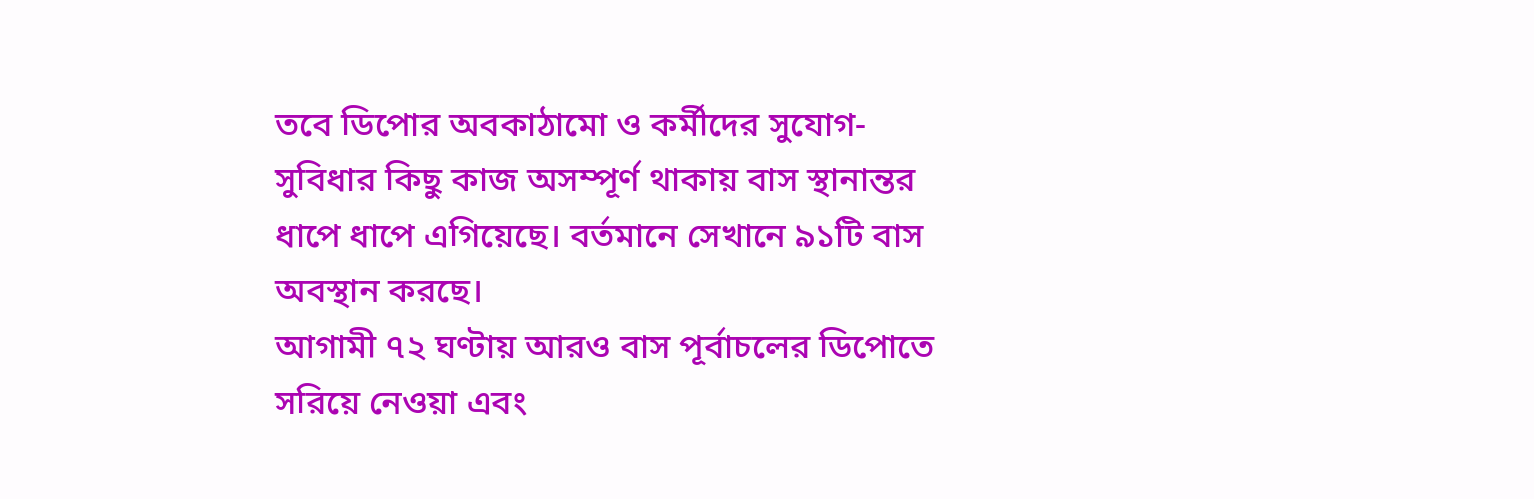তবে ডিপোর অবকাঠামো ও কর্মীদের সুযোগ-সুবিধার কিছু কাজ অসম্পূর্ণ থাকায় বাস স্থানান্তর ধাপে ধাপে এগিয়েছে। বর্তমানে সেখানে ৯১টি বাস অবস্থান করছে।
আগামী ৭২ ঘণ্টায় আরও বাস পূর্বাচলের ডিপোতে সরিয়ে নেওয়া এবং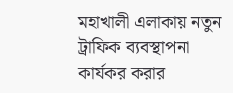মহাখালী এলাকায় নতুন ট্রাফিক ব্যবস্থাপনা কার্যকর করার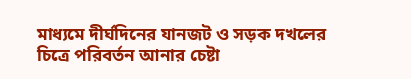মাধ্যমে দীর্ঘদিনের যানজট ও সড়ক দখলের চিত্রে পরিবর্তন আনার চেষ্টা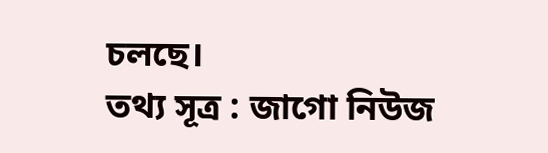চলছে।
তথ্য সূত্র : জাগো নিউজ